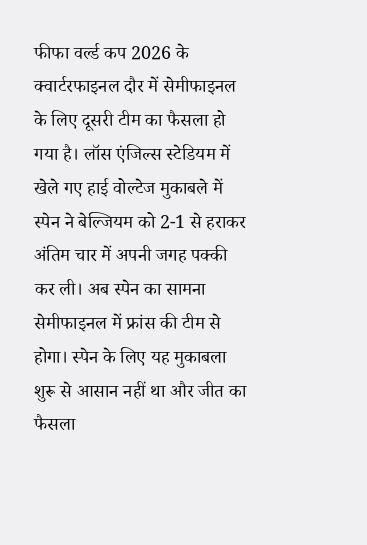फीफा वर्ल्ड कप 2026 के क्वार्टरफाइनल दौर में सेमीफाइनल के लिए दूसरी टीम का फैसला हो गया है। लॉस एंजिल्स स्टेडियम में खेले गए हाई वोल्टेज मुकाबले में स्पेन ने बेल्जियम को 2-1 से हराकर अंतिम चार में अपनी जगह पक्की कर ली। अब स्पेन का सामना सेमीफाइनल में फ्रांस की टीम से होगा। स्पेन के लिए यह मुकाबला शुरू से आसान नहीं था और जीत का फैसला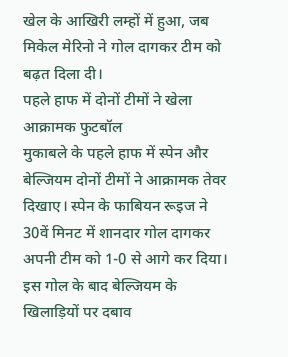खेल के आखिरी लम्हों में हुआ, जब मिकेल मेरिनो ने गोल दागकर टीम को बढ़त दिला दी।
पहले हाफ में दोनों टीमों ने खेला आक्रामक फुटबॉल
मुकाबले के पहले हाफ में स्पेन और बेल्जियम दोनों टीमों ने आक्रामक तेवर दिखाए। स्पेन के फाबियन रूइज ने 30वें मिनट में शानदार गोल दागकर अपनी टीम को 1-0 से आगे कर दिया। इस गोल के बाद बेल्जियम के खिलाड़ियों पर दबाव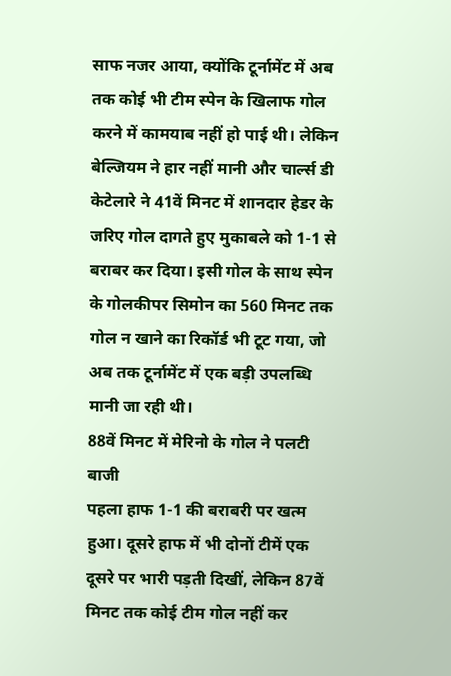साफ नजर आया, क्योंकि टूर्नामेंट में अब तक कोई भी टीम स्पेन के खिलाफ गोल करने में कामयाब नहीं हो पाई थी। लेकिन बेल्जियम ने हार नहीं मानी और चार्ल्स डी केटेलारे ने 41वें मिनट में शानदार हेडर के जरिए गोल दागते हुए मुकाबले को 1-1 से बराबर कर दिया। इसी गोल के साथ स्पेन के गोलकीपर सिमोन का 560 मिनट तक गोल न खाने का रिकॉर्ड भी टूट गया, जो अब तक टूर्नामेंट में एक बड़ी उपलब्धि मानी जा रही थी।
88वें मिनट में मेरिनो के गोल ने पलटी बाजी
पहला हाफ 1-1 की बराबरी पर खत्म हुआ। दूसरे हाफ में भी दोनों टीमें एक दूसरे पर भारी पड़ती दिखीं, लेकिन 87वें मिनट तक कोई टीम गोल नहीं कर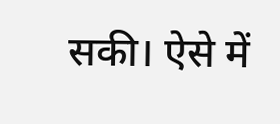सकी। ऐसे में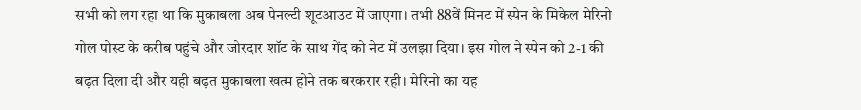सभी को लग रहा था कि मुकाबला अब पेनल्टी शूटआउट में जाएगा। तभी 88वें मिनट में स्पेन के मिकेल मेरिनो गोल पोस्ट के करीब पहुंचे और जोरदार शॉट के साथ गेंद को नेट में उलझा दिया। इस गोल ने स्पेन को 2-1 की बढ़त दिला दी और यही बढ़त मुकाबला खत्म होने तक बरकरार रही। मेरिनो का यह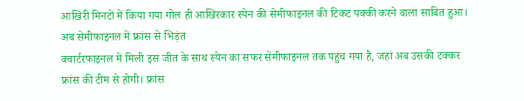आखिरी मिनटों में किया गया गोल ही आखिरकार स्पेन की सेमीफाइनल की टिकट पक्की करने वाला साबित हुआ।
अब सेमीफाइनल में फ्रांस से भिड़ंत
क्वार्टरफाइनल में मिली इस जीत के साथ स्पेन का सफर सेमीफाइनल तक पहुंच गया है, जहां अब उसकी टक्कर फ्रांस की टीम से होगी। फ्रांस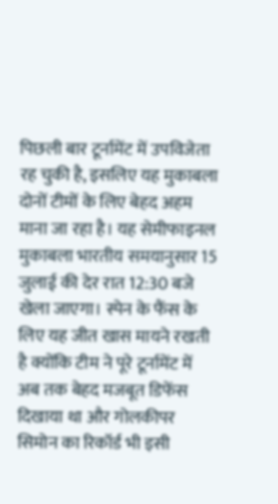पिछली बार टूर्नामेंट में उपविजेता रह चुकी है, इसलिए यह मुकाबला दोनों टीमों के लिए बेहद अहम माना जा रहा है। यह सेमीफाइनल मुकाबला भारतीय समयानुसार 15 जुलाई की देर रात 12:30 बजे खेला जाएगा। स्पेन के फैंस के लिए यह जीत खास मायने रखती है क्योंकि टीम ने पूरे टूर्नामेंट में अब तक बेहद मजबूत डिफेंस दिखाया था और गोलकीपर सिमोन का रिकॉर्ड भी इसी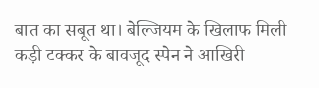बात का सबूत था। बेल्जियम के खिलाफ मिली कड़ी टक्कर के बावजूद स्पेन ने आखिरी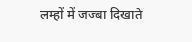लम्हों में जज्बा दिखाते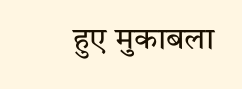हुए मुकाबला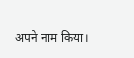अपने नाम किया।